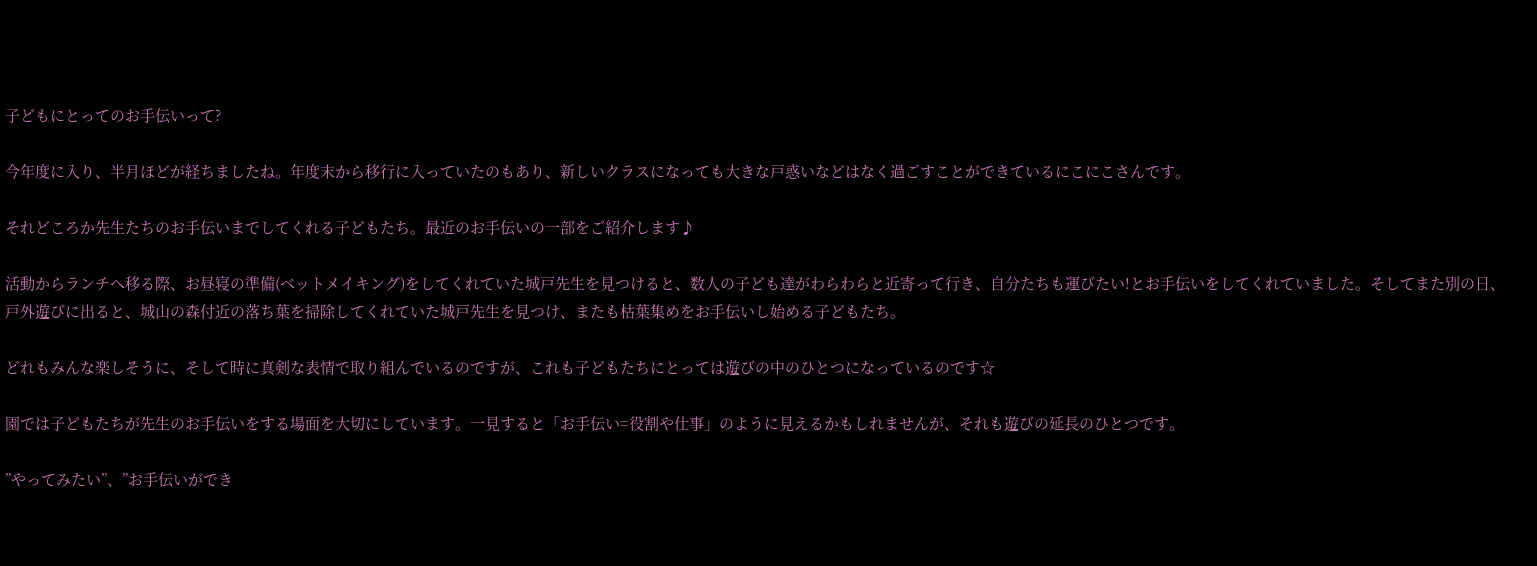子どもにとってのお手伝いって?

今年度に入り、半月ほどが経ちましたね。年度末から移行に入っていたのもあり、新しいクラスになっても大きな戸惑いなどはなく過ごすことができているにこにこさんです。

それどころか先生たちのお手伝いまでしてくれる子どもたち。最近のお手伝いの一部をご紹介します♪

活動からランチへ移る際、お昼寝の準備(ベットメイキング)をしてくれていた城戸先生を見つけると、数人の子ども達がわらわらと近寄って行き、自分たちも運びたい!とお手伝いをしてくれていました。そしてまた別の日、戸外遊びに出ると、城山の森付近の落ち葉を掃除してくれていた城戸先生を見つけ、またも枯葉集めをお手伝いし始める子どもたち。

どれもみんな楽しそうに、そして時に真剣な表情で取り組んでいるのですが、これも子どもたちにとっては遊びの中のひとつになっているのです☆

園では子どもたちが先生のお手伝いをする場面を大切にしています。一見すると「お手伝い=役割や仕事」のように見えるかもしれませんが、それも遊びの延長のひとつです。

”やってみたい”、”お手伝いができ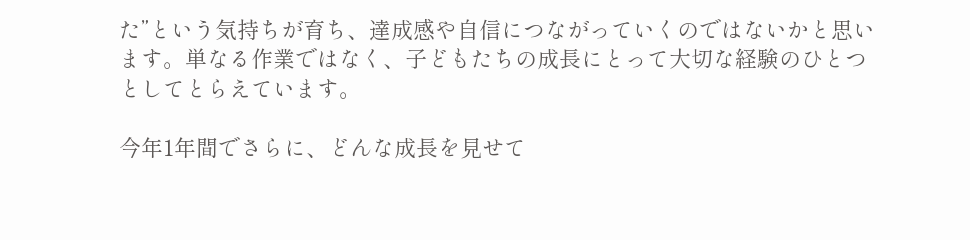た”という気持ちが育ち、達成感や自信につながっていくのではないかと思います。単なる作業ではなく、子どもたちの成長にとって大切な経験のひとつとしてとらえています。

今年1年間でさらに、どんな成長を見せて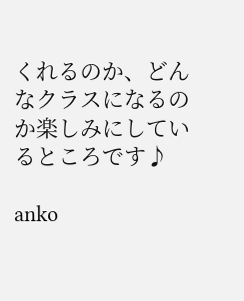くれるのか、どんなクラスになるのか楽しみにしているところです♪

anko